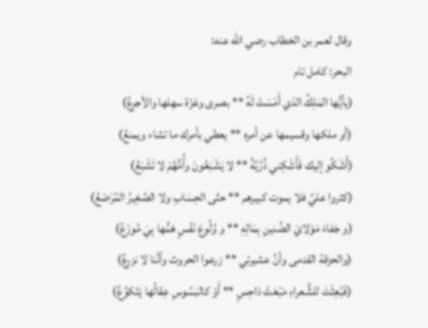وقال لعمر بن الخطاب رضي الله عنه:
البحر: كامل تام
(يأيُّها المَلِكُ الذي أَمْسَتْ لَهُ ** بصرى وغزّة سهلها والأجرعُ)
(أو ملكها وقسيمها عن أمره ** يعطي بأمرك ما تشاء ويمنعُ)
(أَشْكُو إليك فَأَشْكِني ذُرَّيَّةً ** لا يَشْبَعُونَ وأُمُّهُمْ لا تَشْبَعُ)
(كثروا عليَّ فلا يموت كبيرهم ** حتّى الحِسَابِ ولا الصَّغِيرُ المُرْضَعُ)
(و جَفاءَ مَوْلايَ الضَّنينِ بِمَالِهِ ** و وُلُوعَ نَفْسٍ هَمُّها بِيَ مُوزَعُ)
(والحزقة القدمى وأنَّ عشيرتي ** زرعوا الحروث وأنَّنا لا نزرعُ)
(فَبُعِثْتَ للشُّعراءِ مَبْعَثَ دَاحِسٍ ** أَوْ كالبَسُوسِ عِقالُها يَتَكوَّعُ)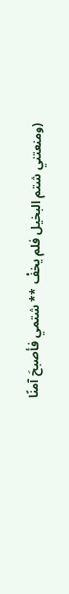(ومنعتني شتم البخيل فلم يخفْ ** شتمي فأصبحَ آمنًا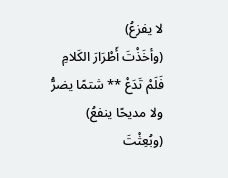لا يفزعُ)
(وأخَذْتَ أَطْرَارَ الكَلامِ فَلَمْ تَدَعْ ** شتمًا يضرُّ ولا مديحًا ينفعُ)
(وبُعِثْتَ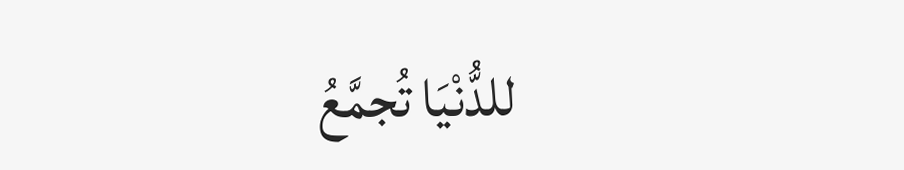للدُّنْيَا تُجمَّعُ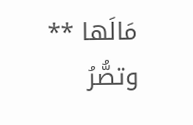مَالَها ** وتصُّرُ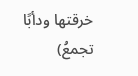خرقتها ودأبًا تجمعُ)